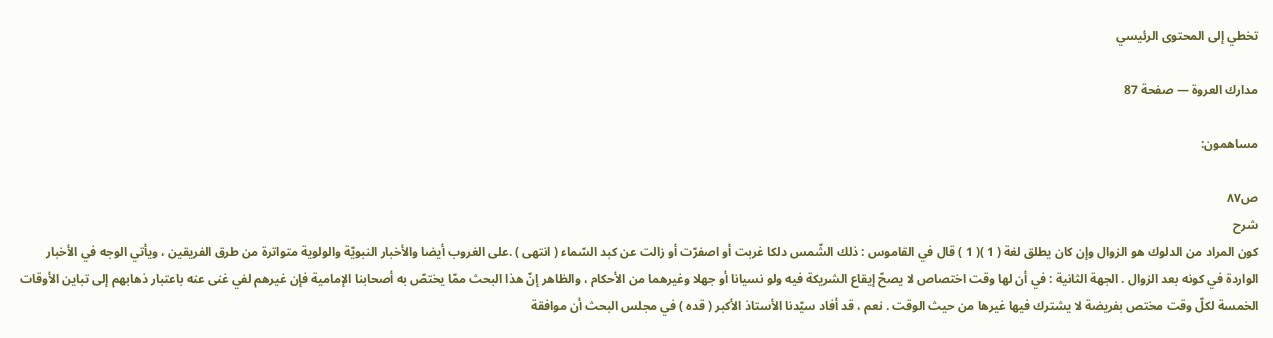تخطي إلى المحتوى الرئيسي

مدارك العروة — صفحة 87

مساهمون:

ص٨٧
شرح
كون المراد من الدلوك هو الزوال وإن كان يطلق لغة ( 1 )( 1 ) قال في القاموس : ذلك الشّمس دلكا غربت أو اصفرّت أو زالت عن كبد السّماء ( انتهى ) .على الغروب أيضا والأخبار النبويّة والولوية متواترة من طرق الفريقين ، ويأتي الوجه في الأخبار الواردة في كونه بعد الزوال . الجهة الثانية : في أن لها وقت اختصاص لا يصحّ إيقاع الشريكة فيه ولو نسيانا أو جهلا وغيرهما من الأحكام ، والظاهر إنّ هذا البحث ممّا يختصّ به أصحابنا الإمامية فإن غيرهم لفي غنى عنه باعتبار ذهابهم إلى تباين الأوقات الخمسة لكلّ وقت مختص بفريضة لا يشترك فيها غيرها من حيث الوقت . نعم ، قد أفاد سيّدنا الأستاذ الأكبر ( قده ) في مجلس البحث أن موافقة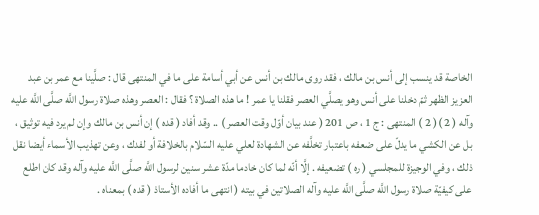الخاصة قد ينسب إلى أنس بن مالك ، فقد روى مالك بن أنس عن أبي أسامة على ما في المنتهى قال : صلَّينا مع عمر بن عبد العزيز الظهر ثمّ دخلنا على أنس وهو يصلَّي العصر فقلنا يا عمر ! ما هذه الصلاة ؟ فقال : العصر وهذه صلاة رسول اللَّه صلَّى اللَّه عليه وآله ( 2 )( 2 ) المنتهى : ج 1 ، ص 201 ( عند بيان أوّل وقت العصر ) .. وقد أفاد ( قده ) إن أنس بن مالك وإن لم يرد فيه توثيق ، بل عن الكشي ما يدلّ على ضعفه باعتبار تخلَّفه عن الشهادة لعلي عليه السّلام بالخلافة أو لفدك ، وعن تهذيب الأسماء أيضا نقل ذلك ، وفي الوجيزة للمجلسي ( ره ) تضعيفه . إلَّا أنّه لما كان خادما مدّة عشر سنين لرسول اللَّه صلَّى اللَّه عليه وآله وقد كان اطلع على كيفيّة صلاة رسول اللَّه صلَّى اللَّه عليه وآله الصلاتين في بيته ( انتهى ما أفاده الأستاذ ( قده ) بمعناه .